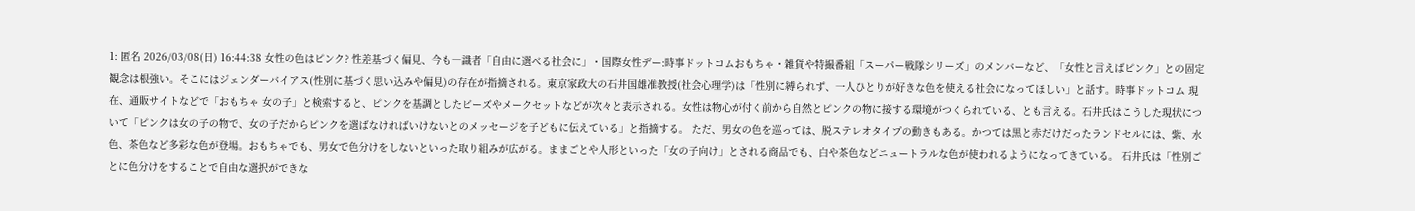1: 匿名 2026/03/08(日) 16:44:38 女性の色はピンク? 性差基づく偏見、今も―識者「自由に選べる社会に」・国際女性デー:時事ドットコムおもちゃ・雑貨や特撮番組「スーパー戦隊シリーズ」のメンバーなど、「女性と言えばピンク」との固定観念は根強い。そこにはジェンダーバイアス(性別に基づく思い込みや偏見)の存在が指摘される。東京家政大の石井国雄准教授(社会心理学)は「性別に縛られず、一人ひとりが好きな色を使える社会になってほしい」と話す。時事ドットコム 現在、通販サイトなどで「おもちゃ 女の子」と検索すると、ピンクを基調としたビーズやメークセットなどが次々と表示される。女性は物心が付く前から自然とピンクの物に接する環境がつくられている、とも言える。石井氏はこうした現状について「ピンクは女の子の物で、女の子だからピンクを選ばなければいけないとのメッセージを子どもに伝えている」と指摘する。 ただ、男女の色を巡っては、脱ステレオタイプの動きもある。かつては黒と赤だけだったランドセルには、紫、水色、茶色など多彩な色が登場。おもちゃでも、男女で色分けをしないといった取り組みが広がる。ままごとや人形といった「女の子向け」とされる商品でも、白や茶色などニュートラルな色が使われるようになってきている。 石井氏は「性別ごとに色分けをすることで自由な選択ができな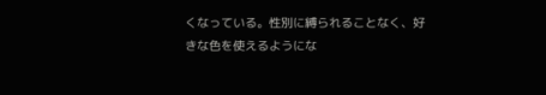くなっている。性別に縛られることなく、好きな色を使えるようにな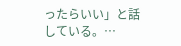ったらいい」と話している。…